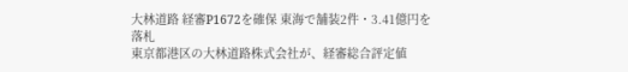大林道路 経審P1672を確保 東海で舗装2件・3.41億円を落札
東京都港区の大林道路株式会社が、経審総合評定値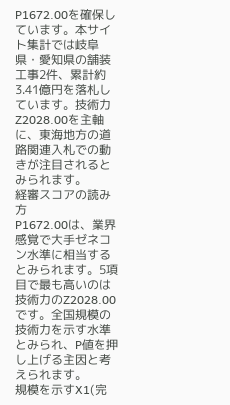P1672.00を確保しています。本サイト集計では岐阜県・愛知県の舗装工事2件、累計約3.41億円を落札しています。技術力Z2028.00を主軸に、東海地方の道路関連入札での動きが注目されるとみられます。
経審スコアの読み方
P1672.00は、業界感覚で大手ゼネコン水準に相当するとみられます。5項目で最も高いのは技術力のZ2028.00です。全国規模の技術力を示す水準とみられ、P値を押し上げる主因と考えられます。
規模を示すX1(完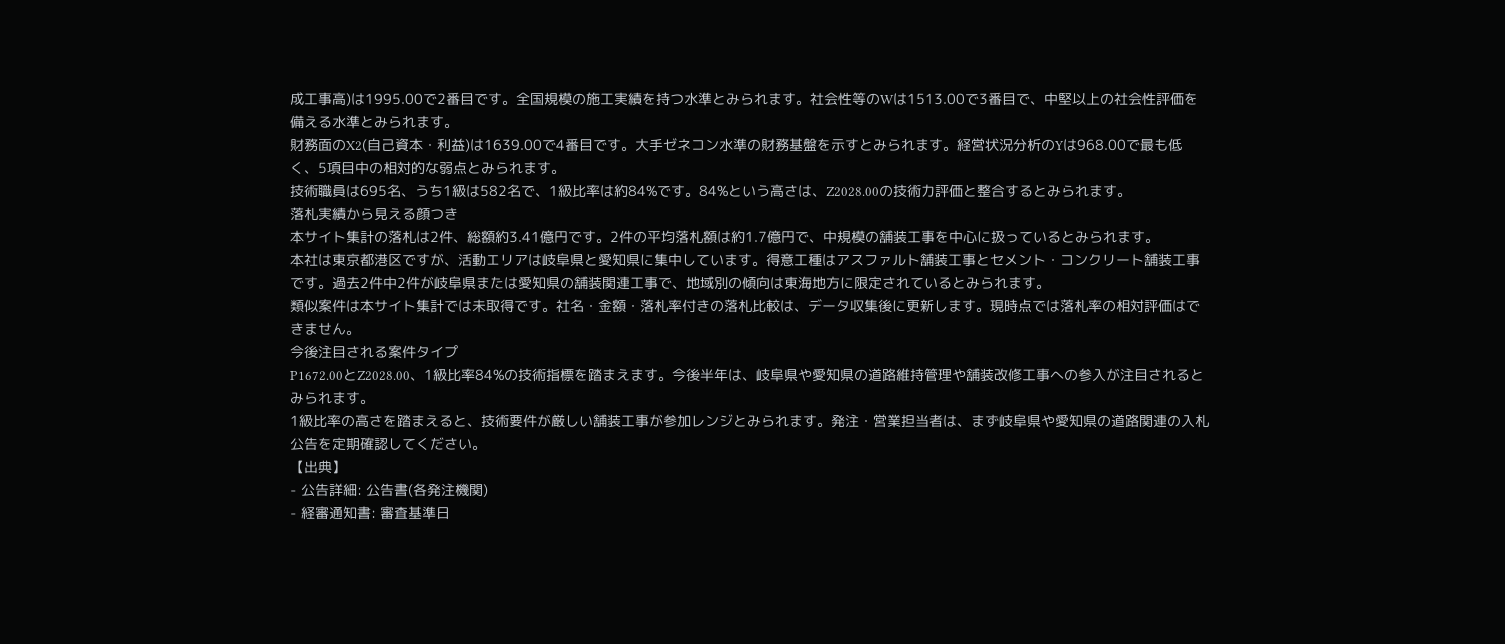成工事高)は1995.00で2番目です。全国規模の施工実績を持つ水準とみられます。社会性等のWは1513.00で3番目で、中堅以上の社会性評価を備える水準とみられます。
財務面のX2(自己資本・利益)は1639.00で4番目です。大手ゼネコン水準の財務基盤を示すとみられます。経営状況分析のYは968.00で最も低く、5項目中の相対的な弱点とみられます。
技術職員は695名、うち1級は582名で、1級比率は約84%です。84%という高さは、Z2028.00の技術力評価と整合するとみられます。
落札実績から見える顔つき
本サイト集計の落札は2件、総額約3.41億円です。2件の平均落札額は約1.7億円で、中規模の舗装工事を中心に扱っているとみられます。
本社は東京都港区ですが、活動エリアは岐阜県と愛知県に集中しています。得意工種はアスファルト舗装工事とセメント・コンクリート舗装工事です。過去2件中2件が岐阜県または愛知県の舗装関連工事で、地域別の傾向は東海地方に限定されているとみられます。
類似案件は本サイト集計では未取得です。社名・金額・落札率付きの落札比較は、データ収集後に更新します。現時点では落札率の相対評価はできません。
今後注目される案件タイプ
P1672.00とZ2028.00、1級比率84%の技術指標を踏まえます。今後半年は、岐阜県や愛知県の道路維持管理や舗装改修工事への参入が注目されるとみられます。
1級比率の高さを踏まえると、技術要件が厳しい舗装工事が参加レンジとみられます。発注・営業担当者は、まず岐阜県や愛知県の道路関連の入札公告を定期確認してください。
【出典】
- 公告詳細: 公告書(各発注機関)
- 経審通知書: 審査基準日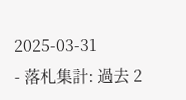2025-03-31
- 落札集計: 過去 2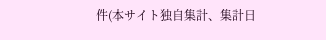件(本サイト独自集計、集計日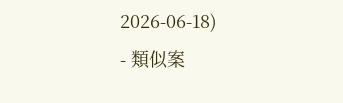2026-06-18)
- 類似案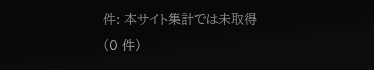件: 本サイト集計では未取得(0 件)